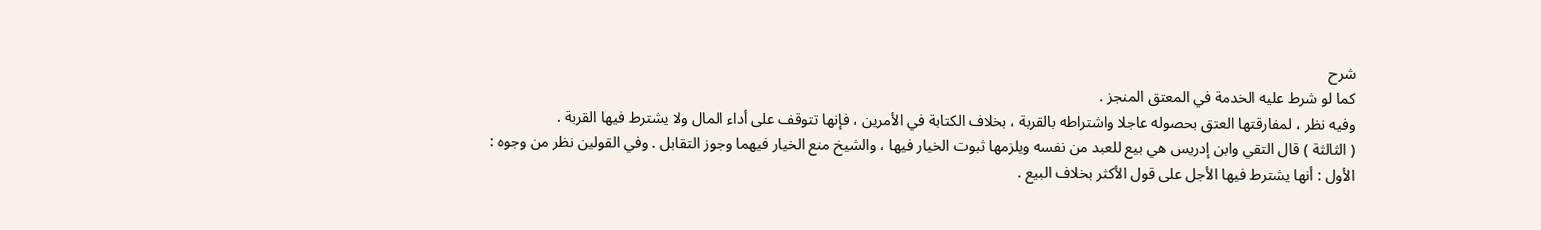شرح
كما لو شرط عليه الخدمة في المعتق المنجز .
وفيه نظر ، لمفارقتها العتق بحصوله عاجلا واشتراطه بالقربة ، بخلاف الكتابة في الأمرين ، فإنها تتوقف على أداء المال ولا يشترط فيها القربة .
( الثالثة ) قال التقي وابن إدريس هي بيع للعبد من نفسه ويلزمها ثبوت الخيار فيها ، والشيخ منع الخيار فيهما وجوز التقابل . وفي القولين نظر من وجوه :
الأول : أنها يشترط فيها الأجل على قول الأكثر بخلاف البيع .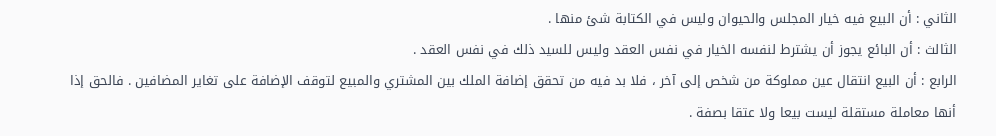الثاني : أن البيع فيه خيار المجلس والحيوان وليس في الكتابة شئ منها .
الثالث : أن البائع يجوز أن يشترط لنفسه الخيار في نفس العقد وليس للسيد ذلك في نفس العقد .
الرابع : أن البيع انتقال عين مملوكة من شخص إلى آخر ، فلا بد فيه من تحقق إضافة الملك بين المشتري والمبيع لتوقف الإضافة على تغاير المضافين . فالحق إذا أنها معاملة مستقلة ليست بيعا ولا عتقا بصفة .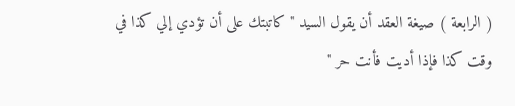( الرابعة ) صيغة العقد أن يقول السيد " كاتبتك على أن تؤدي إلي كذا في وقت كذا فإذا أديت فأنت حر "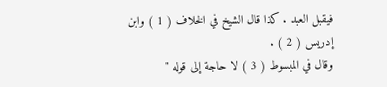فيقبل العبد . كذا قال الشيخ في الخلاف ( 1 ) وابن إدريس ( 2 ) .
وقال في المبسوط ( 3 ) لا حاجة إلى قوله "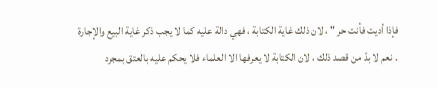فإذا أديت فأنت حر " ، لان ذلك غاية الكتابة ، فهي دالة عليه كما لا يجب ذكر غاية البيع والإجارة . نعم لا بدّ من قصد ذلك ، لان الكتابة لا يعرفها الا العلماء فلا يحكم عليه بالعتق بمجرد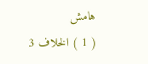هامش
( 1 ) الخلاف 3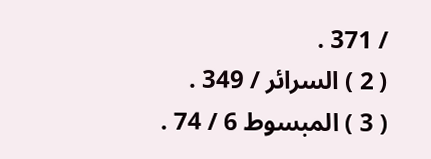/ 371 .
( 2 ) السرائر / 349 .
( 3 ) المبسوط 6 / 74 .